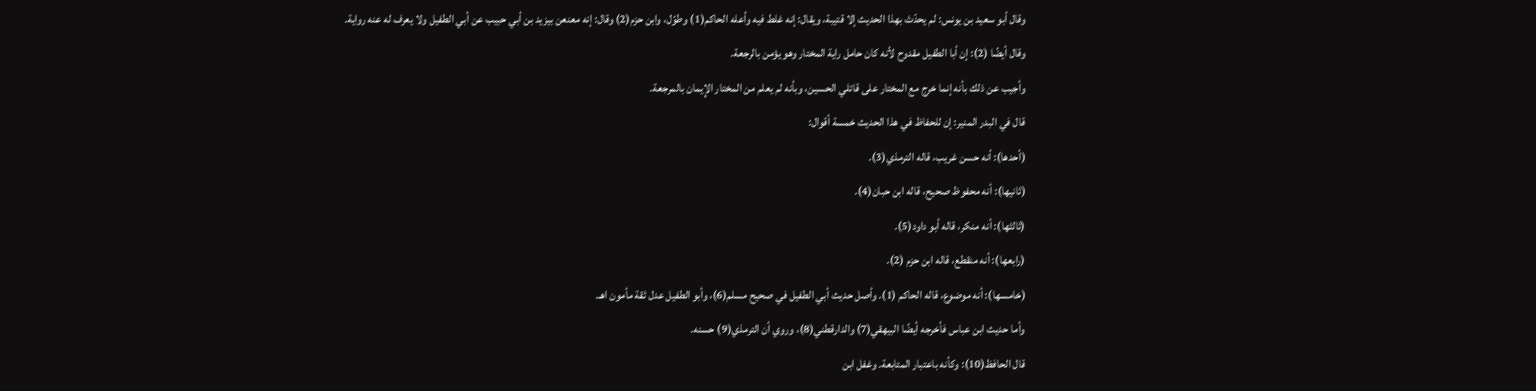وقال أبو سعيد بن يونس: لم يحدّث بهذا الحديث إلا قتيبة، ويقال: إنه غلط فيه وأعله الحاكم(1) وطوّل، وابن حزم(2) وقال: إنه معنعن بيزيد بن أبي حبيب عن أبي الطفيل ولا يعرف له عنه رواية.
وقال أيضًا (2): إن أبا الطفيل مقدوح لأنه كان حامل راية المختار وهو يؤمن بالرجعة.
وأجيب عن ذلك بأنه إنما خرج مع المختار على قاتلي الحسين، وبأنه لم يعلم من المختار الإِيمان بالمرجعة.
قال في البدر المنير: إن للحفاظ في هذا الحديث خمسة أقوال:
(أحدها): أنه حسن غريب، قاله الترمذي(3).
(ثانيها): أنه محفوظ صحيح، قاله ابن حبان(4).
(ثالثها): أنه منكر، قاله أبو داود(5).
(رابعها): أنه منقطع، قاله ابن حزم (2).
(خامسها): أنه موضوع، قاله الحاكم (1). وأصل حديث أبي الطفيل في صحيح مسلم(6)، وأبو الطفيل عدل ثقة مأمون اهـ.
وأما حديث ابن عباس فأخرجه أيضًا البيهقي(7) والدارقطني(8)، وروي أن الترمذي(9) حسنه.
قال الحافظ(10): وكأنه باعتبار المتابعة. وغفل ابن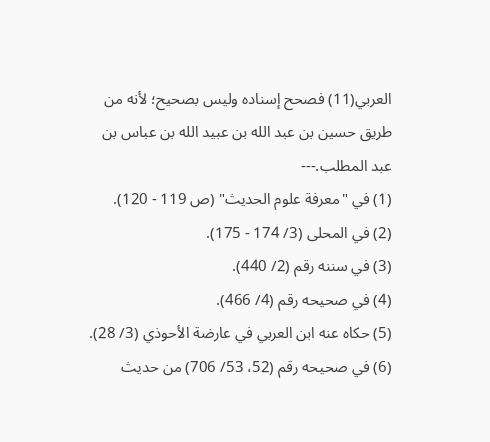العربي(11) فصحح إسناده وليس بصحيح؛ لأنه من طريق حسين بن عبد الله بن عبيد الله بن عباس بن عبد المطلب.---
(1) في "معرفة علوم الحديث" (ص 119 - 120).
(2) في المحلى (3/ 174 - 175).
(3) في سننه رقم (2/ 440).
(4) في صحيحه رقم (4/ 466).
(5) حكاه عنه ابن العربي في عارضة الأحوذي (3/ 28).
(6) في صحيحه رقم (52، 53/ 706) من حديث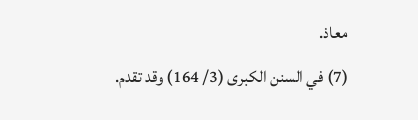معاذ.
(7) في السنن الكبرى (3/ 164) وقد تقدم.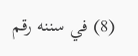(8) في سننه رقم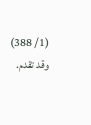(1/ 388) وقد تقدم.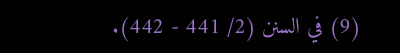(9) في السنن (2/ 441 - 442).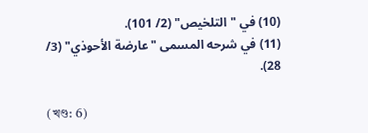(10) في "التلخيص" (2/ 101).
(11) في شرحه المسمى "عارضة الأحوذي" (3/ 28).

(খণ্ড: 6)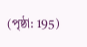(পৃষ্ঠা: 195)